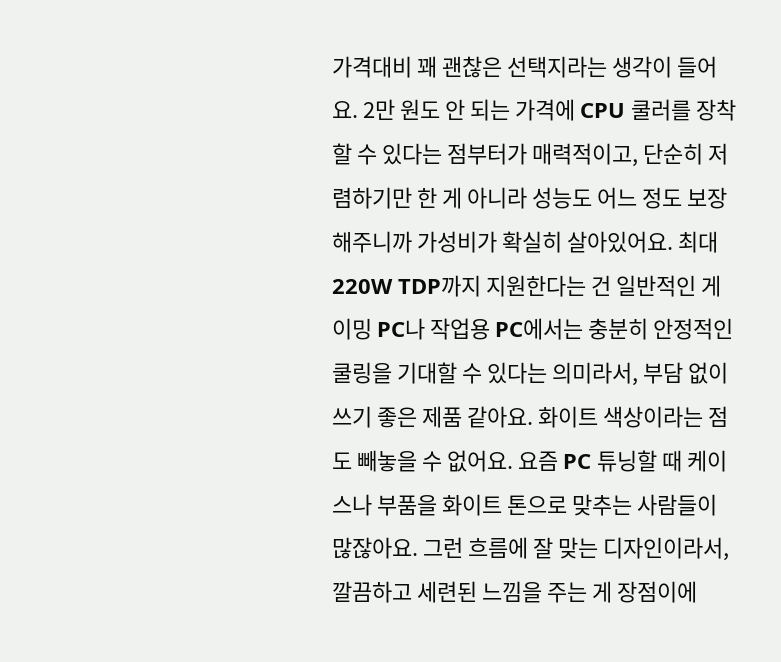가격대비 꽤 괜찮은 선택지라는 생각이 들어요. 2만 원도 안 되는 가격에 CPU 쿨러를 장착할 수 있다는 점부터가 매력적이고, 단순히 저렴하기만 한 게 아니라 성능도 어느 정도 보장해주니까 가성비가 확실히 살아있어요. 최대 220W TDP까지 지원한다는 건 일반적인 게이밍 PC나 작업용 PC에서는 충분히 안정적인 쿨링을 기대할 수 있다는 의미라서, 부담 없이 쓰기 좋은 제품 같아요. 화이트 색상이라는 점도 빼놓을 수 없어요. 요즘 PC 튜닝할 때 케이스나 부품을 화이트 톤으로 맞추는 사람들이 많잖아요. 그런 흐름에 잘 맞는 디자인이라서, 깔끔하고 세련된 느낌을 주는 게 장점이에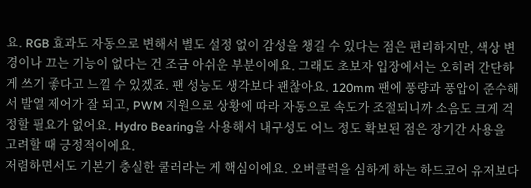요. RGB 효과도 자동으로 변해서 별도 설정 없이 감성을 챙길 수 있다는 점은 편리하지만, 색상 변경이나 끄는 기능이 없다는 건 조금 아쉬운 부분이에요. 그래도 초보자 입장에서는 오히려 간단하게 쓰기 좋다고 느낄 수 있겠죠. 팬 성능도 생각보다 괜찮아요. 120mm 팬에 풍량과 풍압이 준수해서 발열 제어가 잘 되고, PWM 지원으로 상황에 따라 자동으로 속도가 조절되니까 소음도 크게 걱정할 필요가 없어요. Hydro Bearing을 사용해서 내구성도 어느 정도 확보된 점은 장기간 사용을 고려할 때 긍정적이에요.
저렴하면서도 기본기 충실한 쿨러라는 게 핵심이에요. 오버클럭을 심하게 하는 하드코어 유저보다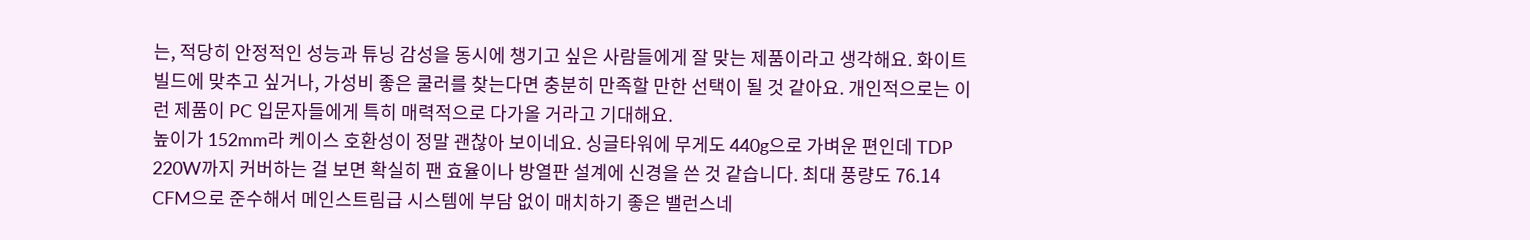는, 적당히 안정적인 성능과 튜닝 감성을 동시에 챙기고 싶은 사람들에게 잘 맞는 제품이라고 생각해요. 화이트 빌드에 맞추고 싶거나, 가성비 좋은 쿨러를 찾는다면 충분히 만족할 만한 선택이 될 것 같아요. 개인적으로는 이런 제품이 PC 입문자들에게 특히 매력적으로 다가올 거라고 기대해요.
높이가 152mm라 케이스 호환성이 정말 괜찮아 보이네요. 싱글타워에 무게도 440g으로 가벼운 편인데 TDP 220W까지 커버하는 걸 보면 확실히 팬 효율이나 방열판 설계에 신경을 쓴 것 같습니다. 최대 풍량도 76.14 CFM으로 준수해서 메인스트림급 시스템에 부담 없이 매치하기 좋은 밸런스네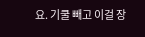요. 기쿨 빼고 이걸 장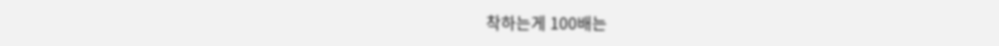착하는게 100배는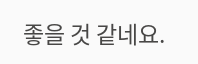좋을 것 같네요.